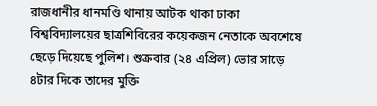রাজধানীর ধানমণ্ডি থানায় আটক থাকা ঢাকা বিশ্ববিদ্যালয়ের ছাত্রশিবিরের কয়েকজন নেতাকে অবশেষে ছেড়ে দিয়েছে পুলিশ। শুক্রবার (২৪ এপ্রিল) ভোর সাড়ে ৪টার দিকে তাদের মুক্তি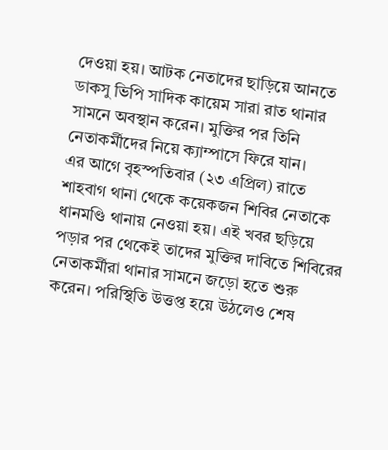দেওয়া হয়। আটক নেতাদের ছাড়িয়ে আনতে ডাকসু ভিপি সাদিক কায়েম সারা রাত থানার সামনে অবস্থান করেন। মুক্তির পর তিনি নেতাকর্মীদের নিয়ে ক্যাম্পাসে ফিরে যান।
এর আগে বৃহস্পতিবার (২৩ এপ্রিল) রাতে শাহবাগ থানা থেকে কয়েকজন শিবির নেতাকে ধানমণ্ডি থানায় নেওয়া হয়। এই খবর ছড়িয়ে পড়ার পর থেকেই তাদের মুক্তির দাবিতে শিবিরের নেতাকর্মীরা থানার সামনে জড়ো হতে শুরু করেন। পরিস্থিতি উত্তপ্ত হয়ে উঠলেও শেষ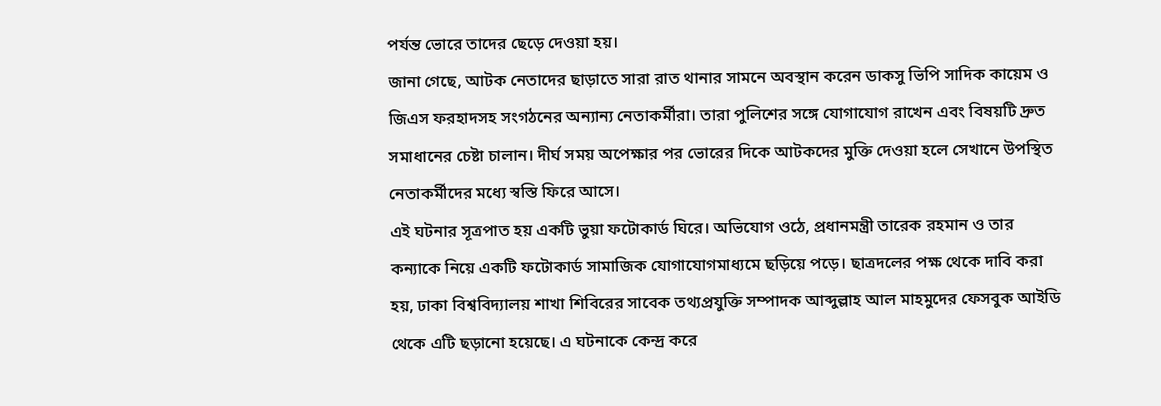পর্যন্ত ভোরে তাদের ছেড়ে দেওয়া হয়।
জানা গেছে, আটক নেতাদের ছাড়াতে সারা রাত থানার সামনে অবস্থান করেন ডাকসু ভিপি সাদিক কায়েম ও জিএস ফরহাদসহ সংগঠনের অন্যান্য নেতাকর্মীরা। তারা পুলিশের সঙ্গে যোগাযোগ রাখেন এবং বিষয়টি দ্রুত সমাধানের চেষ্টা চালান। দীর্ঘ সময় অপেক্ষার পর ভোরের দিকে আটকদের মুক্তি দেওয়া হলে সেখানে উপস্থিত নেতাকর্মীদের মধ্যে স্বস্তি ফিরে আসে।
এই ঘটনার সূত্রপাত হয় একটি ভুয়া ফটোকার্ড ঘিরে। অভিযোগ ওঠে, প্রধানমন্ত্রী তারেক রহমান ও তার কন্যাকে নিয়ে একটি ফটোকার্ড সামাজিক যোগাযোগমাধ্যমে ছড়িয়ে পড়ে। ছাত্রদলের পক্ষ থেকে দাবি করা হয়, ঢাকা বিশ্ববিদ্যালয় শাখা শিবিরের সাবেক তথ্যপ্রযুক্তি সম্পাদক আব্দুল্লাহ আল মাহমুদের ফেসবুক আইডি থেকে এটি ছড়ানো হয়েছে। এ ঘটনাকে কেন্দ্র করে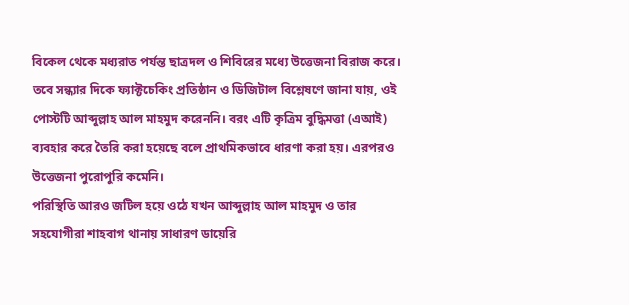বিকেল থেকে মধ্যরাত পর্যন্ত ছাত্রদল ও শিবিরের মধ্যে উত্তেজনা বিরাজ করে।
তবে সন্ধ্যার দিকে ফ্যাক্টচেকিং প্রতিষ্ঠান ও ডিজিটাল বিশ্লেষণে জানা যায়, ওই পোস্টটি আব্দুল্লাহ আল মাহমুদ করেননি। বরং এটি কৃত্রিম বুদ্ধিমত্তা (এআই) ব্যবহার করে তৈরি করা হয়েছে বলে প্রাথমিকভাবে ধারণা করা হয়। এরপরও উত্তেজনা পুরোপুরি কমেনি।
পরিস্থিতি আরও জটিল হয়ে ওঠে যখন আব্দুল্লাহ আল মাহমুদ ও তার সহযোগীরা শাহবাগ থানায় সাধারণ ডায়েরি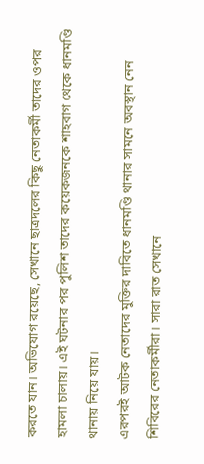করতে যান। অভিযোগ রয়েছে, সেখানে ছাত্রদলের কিছু নেতাকর্মী তাদের ওপর হামলা চালায়। এই ঘটনার পর পুলিশ তাদের কয়েকজনকে শাহবাগ থেকে ধানমণ্ডি থানায় নিয়ে যায়।
এরপরই আটক নেতাদের মুক্তির দাবিতে ধানমণ্ডি থানার সামনে অবস্থান নেন শিবিরের নেতাকর্মীরা। সারা রাত সেখানে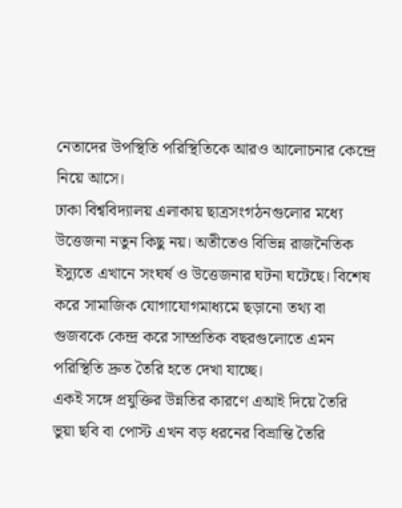নেতাদের উপস্থিতি পরিস্থিতিকে আরও আলোচনার কেন্দ্রে নিয়ে আসে।
ঢাকা বিশ্ববিদ্যালয় এলাকায় ছাত্রসংগঠনগুলোর মধ্যে উত্তেজনা নতুন কিছু নয়। অতীতেও বিভিন্ন রাজনৈতিক ইস্যুতে এখানে সংঘর্ষ ও উত্তেজনার ঘটনা ঘটেছে। বিশেষ করে সামাজিক যোগাযোগমাধ্যমে ছড়ানো তথ্য বা গুজবকে কেন্দ্র করে সাম্প্রতিক বছরগুলোতে এমন পরিস্থিতি দ্রুত তৈরি হতে দেখা যাচ্ছে।
একই সঙ্গে প্রযুক্তির উন্নতির কারণে এআই দিয়ে তৈরি ভুয়া ছবি বা পোস্ট এখন বড় ধরনের বিভ্রান্তি তৈরি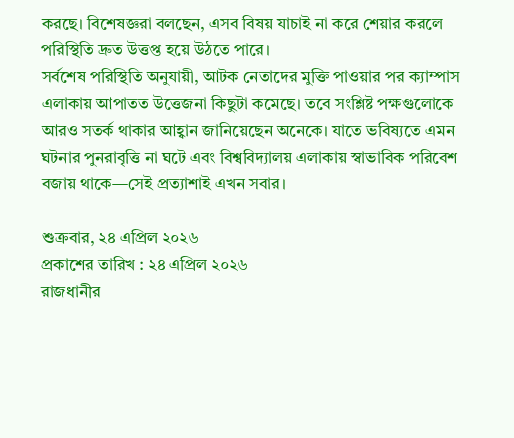করছে। বিশেষজ্ঞরা বলছেন, এসব বিষয় যাচাই না করে শেয়ার করলে পরিস্থিতি দ্রুত উত্তপ্ত হয়ে উঠতে পারে।
সর্বশেষ পরিস্থিতি অনুযায়ী, আটক নেতাদের মুক্তি পাওয়ার পর ক্যাম্পাস এলাকায় আপাতত উত্তেজনা কিছুটা কমেছে। তবে সংশ্লিষ্ট পক্ষগুলোকে আরও সতর্ক থাকার আহ্বান জানিয়েছেন অনেকে। যাতে ভবিষ্যতে এমন ঘটনার পুনরাবৃত্তি না ঘটে এবং বিশ্ববিদ্যালয় এলাকায় স্বাভাবিক পরিবেশ বজায় থাকে—সেই প্রত্যাশাই এখন সবার।

শুক্রবার, ২৪ এপ্রিল ২০২৬
প্রকাশের তারিখ : ২৪ এপ্রিল ২০২৬
রাজধানীর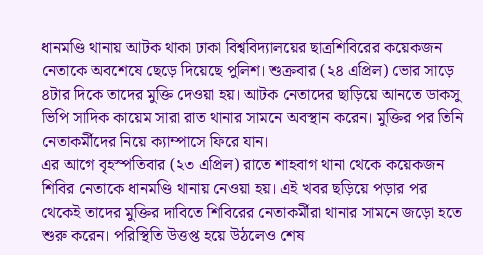ধানমণ্ডি থানায় আটক থাকা ঢাকা বিশ্ববিদ্যালয়ের ছাত্রশিবিরের কয়েকজন নেতাকে অবশেষে ছেড়ে দিয়েছে পুলিশ। শুক্রবার (২৪ এপ্রিল) ভোর সাড়ে ৪টার দিকে তাদের মুক্তি দেওয়া হয়। আটক নেতাদের ছাড়িয়ে আনতে ডাকসু ভিপি সাদিক কায়েম সারা রাত থানার সামনে অবস্থান করেন। মুক্তির পর তিনি নেতাকর্মীদের নিয়ে ক্যাম্পাসে ফিরে যান।
এর আগে বৃহস্পতিবার (২৩ এপ্রিল) রাতে শাহবাগ থানা থেকে কয়েকজন শিবির নেতাকে ধানমণ্ডি থানায় নেওয়া হয়। এই খবর ছড়িয়ে পড়ার পর থেকেই তাদের মুক্তির দাবিতে শিবিরের নেতাকর্মীরা থানার সামনে জড়ো হতে শুরু করেন। পরিস্থিতি উত্তপ্ত হয়ে উঠলেও শেষ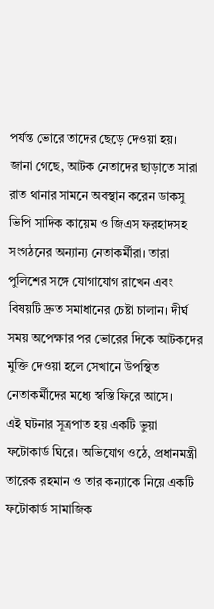পর্যন্ত ভোরে তাদের ছেড়ে দেওয়া হয়।
জানা গেছে, আটক নেতাদের ছাড়াতে সারা রাত থানার সামনে অবস্থান করেন ডাকসু ভিপি সাদিক কায়েম ও জিএস ফরহাদসহ সংগঠনের অন্যান্য নেতাকর্মীরা। তারা পুলিশের সঙ্গে যোগাযোগ রাখেন এবং বিষয়টি দ্রুত সমাধানের চেষ্টা চালান। দীর্ঘ সময় অপেক্ষার পর ভোরের দিকে আটকদের মুক্তি দেওয়া হলে সেখানে উপস্থিত নেতাকর্মীদের মধ্যে স্বস্তি ফিরে আসে।
এই ঘটনার সূত্রপাত হয় একটি ভুয়া ফটোকার্ড ঘিরে। অভিযোগ ওঠে, প্রধানমন্ত্রী তারেক রহমান ও তার কন্যাকে নিয়ে একটি ফটোকার্ড সামাজিক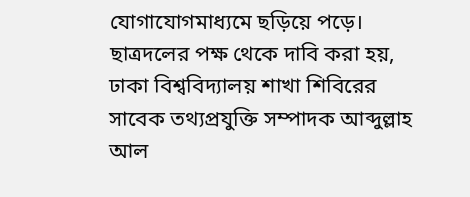যোগাযোগমাধ্যমে ছড়িয়ে পড়ে। ছাত্রদলের পক্ষ থেকে দাবি করা হয়, ঢাকা বিশ্ববিদ্যালয় শাখা শিবিরের সাবেক তথ্যপ্রযুক্তি সম্পাদক আব্দুল্লাহ আল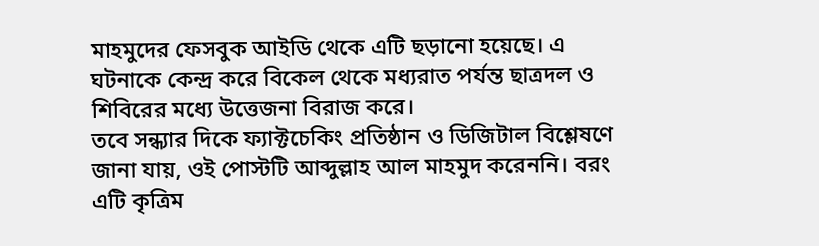মাহমুদের ফেসবুক আইডি থেকে এটি ছড়ানো হয়েছে। এ ঘটনাকে কেন্দ্র করে বিকেল থেকে মধ্যরাত পর্যন্ত ছাত্রদল ও শিবিরের মধ্যে উত্তেজনা বিরাজ করে।
তবে সন্ধ্যার দিকে ফ্যাক্টচেকিং প্রতিষ্ঠান ও ডিজিটাল বিশ্লেষণে জানা যায়, ওই পোস্টটি আব্দুল্লাহ আল মাহমুদ করেননি। বরং এটি কৃত্রিম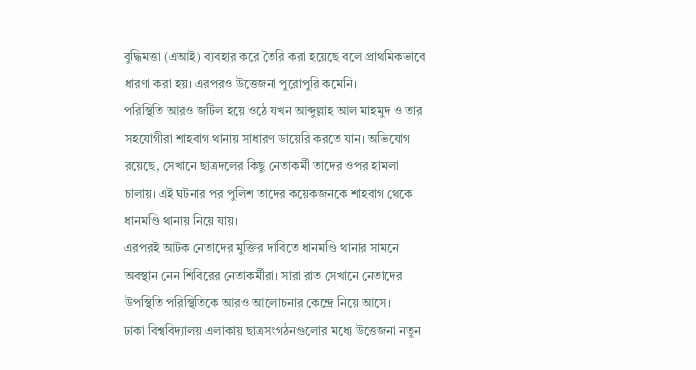বুদ্ধিমত্তা (এআই) ব্যবহার করে তৈরি করা হয়েছে বলে প্রাথমিকভাবে ধারণা করা হয়। এরপরও উত্তেজনা পুরোপুরি কমেনি।
পরিস্থিতি আরও জটিল হয়ে ওঠে যখন আব্দুল্লাহ আল মাহমুদ ও তার সহযোগীরা শাহবাগ থানায় সাধারণ ডায়েরি করতে যান। অভিযোগ রয়েছে, সেখানে ছাত্রদলের কিছু নেতাকর্মী তাদের ওপর হামলা চালায়। এই ঘটনার পর পুলিশ তাদের কয়েকজনকে শাহবাগ থেকে ধানমণ্ডি থানায় নিয়ে যায়।
এরপরই আটক নেতাদের মুক্তির দাবিতে ধানমণ্ডি থানার সামনে অবস্থান নেন শিবিরের নেতাকর্মীরা। সারা রাত সেখানে নেতাদের উপস্থিতি পরিস্থিতিকে আরও আলোচনার কেন্দ্রে নিয়ে আসে।
ঢাকা বিশ্ববিদ্যালয় এলাকায় ছাত্রসংগঠনগুলোর মধ্যে উত্তেজনা নতুন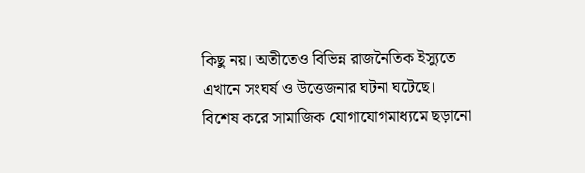কিছু নয়। অতীতেও বিভিন্ন রাজনৈতিক ইস্যুতে এখানে সংঘর্ষ ও উত্তেজনার ঘটনা ঘটেছে। বিশেষ করে সামাজিক যোগাযোগমাধ্যমে ছড়ানো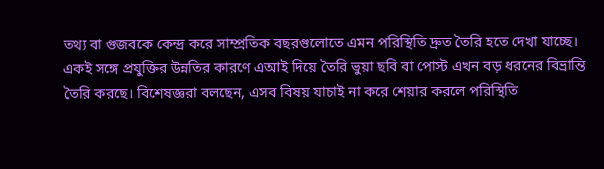তথ্য বা গুজবকে কেন্দ্র করে সাম্প্রতিক বছরগুলোতে এমন পরিস্থিতি দ্রুত তৈরি হতে দেখা যাচ্ছে।
একই সঙ্গে প্রযুক্তির উন্নতির কারণে এআই দিয়ে তৈরি ভুয়া ছবি বা পোস্ট এখন বড় ধরনের বিভ্রান্তি তৈরি করছে। বিশেষজ্ঞরা বলছেন, এসব বিষয় যাচাই না করে শেয়ার করলে পরিস্থিতি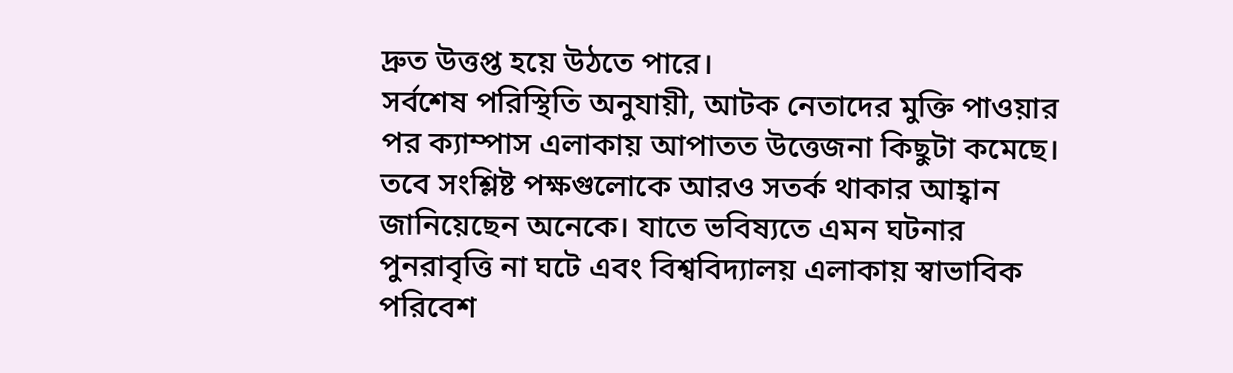দ্রুত উত্তপ্ত হয়ে উঠতে পারে।
সর্বশেষ পরিস্থিতি অনুযায়ী, আটক নেতাদের মুক্তি পাওয়ার পর ক্যাম্পাস এলাকায় আপাতত উত্তেজনা কিছুটা কমেছে। তবে সংশ্লিষ্ট পক্ষগুলোকে আরও সতর্ক থাকার আহ্বান জানিয়েছেন অনেকে। যাতে ভবিষ্যতে এমন ঘটনার পুনরাবৃত্তি না ঘটে এবং বিশ্ববিদ্যালয় এলাকায় স্বাভাবিক পরিবেশ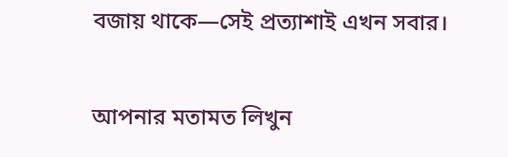বজায় থাকে—সেই প্রত্যাশাই এখন সবার।

আপনার মতামত লিখুন